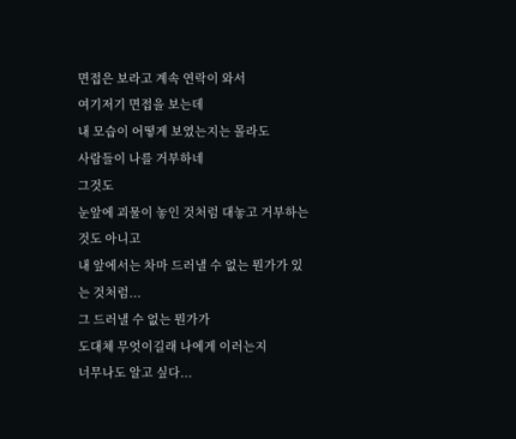면접은 보라고 계속 연락이 와서
여기저기 면접을 보는데
내 모습이 어떻게 보였는지는 몰라도
사람들이 나를 거부하네
그것도
눈앞에 괴물이 놓인 것처럼 대놓고 거부하는 것도 아니고
내 앞에서는 차마 드러낼 수 없는 뭔가가 있는 것처럼...
그 드러낼 수 없는 뭔가가
도대체 무엇이길래 나에게 이러는지
너무나도 알고 싶다...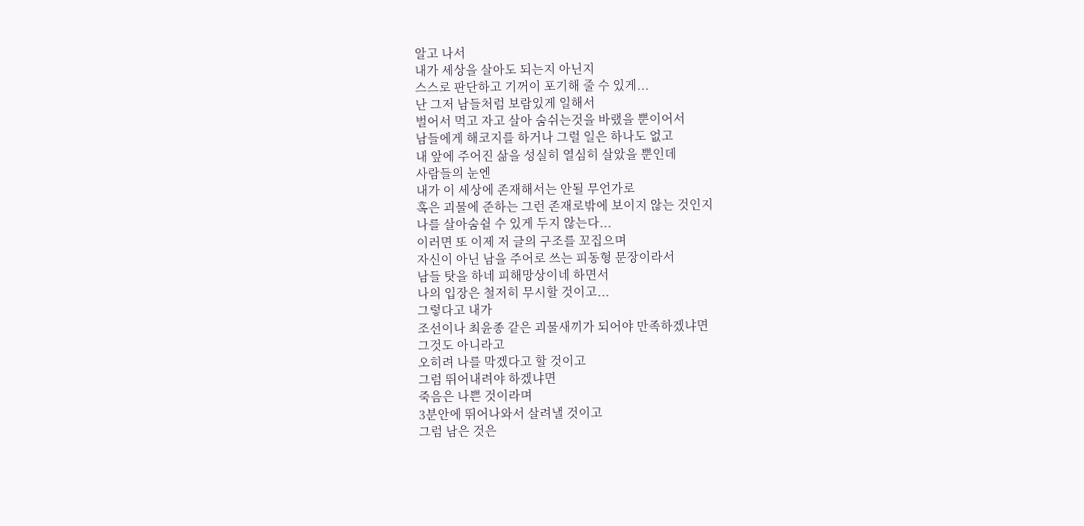알고 나서
내가 세상을 살아도 되는지 아닌지
스스로 판단하고 기꺼이 포기해 줄 수 있게...
난 그저 남들처럼 보람있게 일해서
벌어서 먹고 자고 살아 숨쉬는것을 바랬을 뿐이어서
남들에게 해코지를 하거나 그럴 일은 하나도 없고
내 앞에 주어진 삶을 성실히 열심히 살았을 뿐인데
사람들의 눈엔
내가 이 세상에 존재해서는 안될 무언가로
혹은 괴물에 준하는 그런 존재로밖에 보이지 않는 것인지
나를 살아숨쉴 수 있게 두지 않는다...
이러면 또 이제 저 글의 구조를 꼬집으며
자신이 아닌 남을 주어로 쓰는 피동형 문장이라서
남들 탓을 하네 피해망상이네 하면서
나의 입장은 철저히 무시할 것이고...
그렇다고 내가
조선이나 최윤종 같은 괴물새끼가 되어야 만족하겠냐면
그것도 아니라고
오히려 나를 막겠다고 할 것이고
그럼 뛰어내려야 하겠냐면
죽음은 나쁜 것이라며
3분안에 뛰어나와서 살려낼 것이고
그럼 남은 것은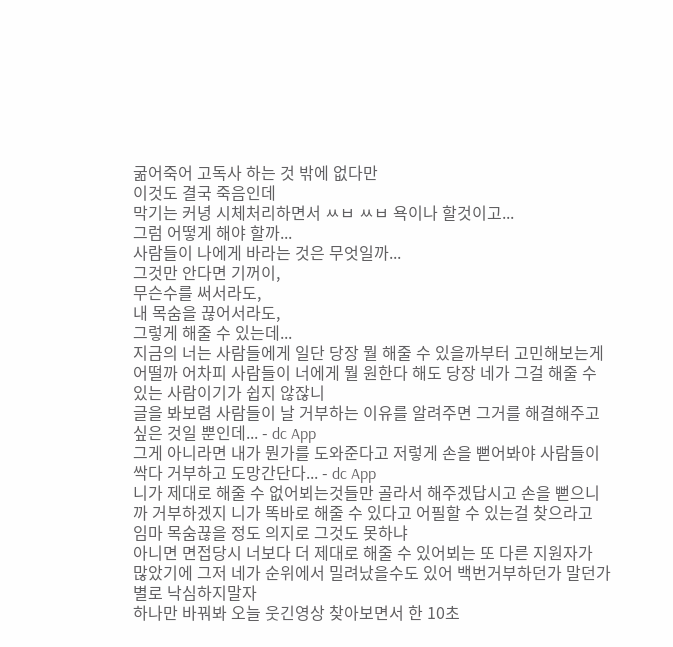굶어죽어 고독사 하는 것 밖에 없다만
이것도 결국 죽음인데
막기는 커녕 시체처리하면서 ㅆㅂ ㅆㅂ 욕이나 할것이고...
그럼 어떻게 해야 할까...
사람들이 나에게 바라는 것은 무엇일까...
그것만 안다면 기꺼이,
무슨수를 써서라도,
내 목숨을 끊어서라도,
그렇게 해줄 수 있는데...
지금의 너는 사람들에게 일단 당장 뭘 해줄 수 있을까부터 고민해보는게 어떨까 어차피 사람들이 너에게 뭘 원한다 해도 당장 네가 그걸 해줄 수 있는 사람이기가 쉽지 않잖니
글을 봐보렴 사람들이 날 거부하는 이유를 알려주면 그거를 해결해주고 싶은 것일 뿐인데... - dc App
그게 아니라면 내가 뭔가를 도와준다고 저렇게 손을 뻗어봐야 사람들이 싹다 거부하고 도망간단다... - dc App
니가 제대로 해줄 수 없어뵈는것들만 골라서 해주겠답시고 손을 뻗으니까 거부하겠지 니가 똑바로 해줄 수 있다고 어필할 수 있는걸 찾으라고 임마 목숨끊을 정도 의지로 그것도 못하냐
아니면 면접당시 너보다 더 제대로 해줄 수 있어뵈는 또 다른 지원자가 많았기에 그저 네가 순위에서 밀려났을수도 있어 백번거부하던가 말던가 별로 낙심하지말자
하나만 바꿔봐 오늘 웃긴영상 찾아보면서 한 10초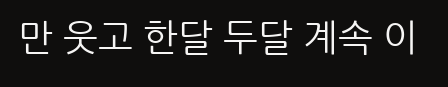만 웃고 한달 두달 계속 이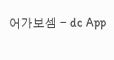어가보셈 - dc App